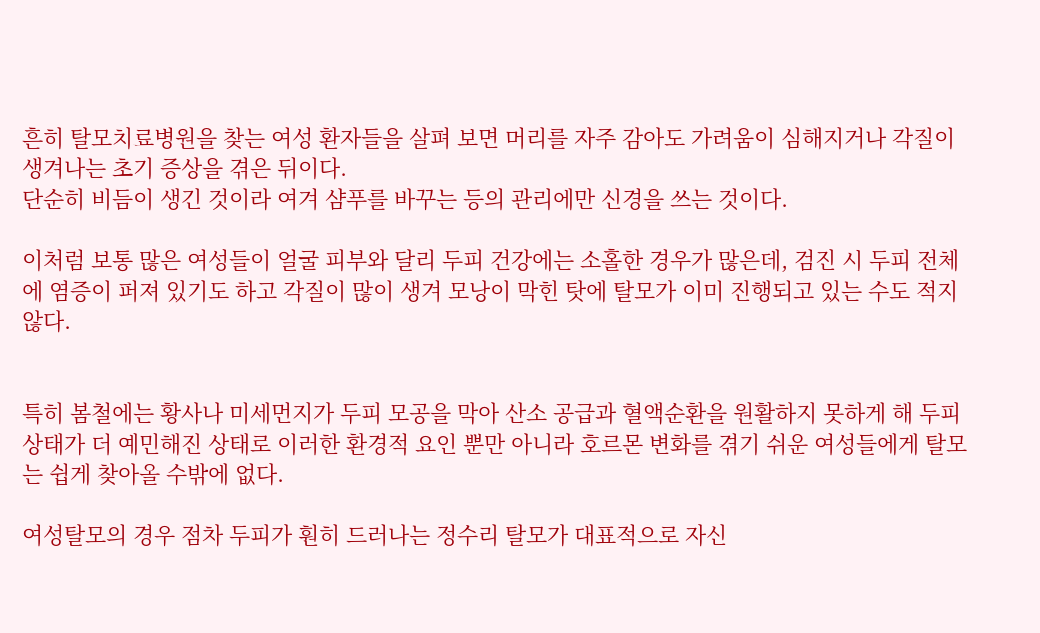흔히 탈모치료병원을 찾는 여성 환자들을 살펴 보면 머리를 자주 감아도 가려움이 심해지거나 각질이 생겨나는 초기 증상을 겪은 뒤이다.
단순히 비듬이 생긴 것이라 여겨 샴푸를 바꾸는 등의 관리에만 신경을 쓰는 것이다.

이처럼 보통 많은 여성들이 얼굴 피부와 달리 두피 건강에는 소홀한 경우가 많은데, 검진 시 두피 전체에 염증이 퍼져 있기도 하고 각질이 많이 생겨 모낭이 막힌 탓에 탈모가 이미 진행되고 있는 수도 적지 않다.


특히 봄철에는 황사나 미세먼지가 두피 모공을 막아 산소 공급과 혈액순환을 원활하지 못하게 해 두피상태가 더 예민해진 상태로 이러한 환경적 요인 뿐만 아니라 호르몬 변화를 겪기 쉬운 여성들에게 탈모는 쉽게 찾아올 수밖에 없다.

여성탈모의 경우 점차 두피가 훤히 드러나는 정수리 탈모가 대표적으로 자신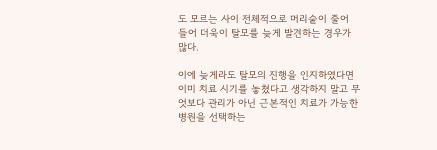도 모르는 사이 전체적으로 머리숱이 줄어 들어 더욱이 탈모를 늦게 발견하는 경우가 많다.

이에 늦게라도 탈모의 진행을 인지하였다면 이미 치료 시기를 놓쳤다고 생각하지 말고 무엇보다 관리가 아닌 근본적인 치료가 가능한 병원을 선택하는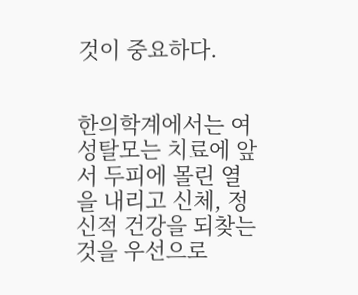것이 중요하다.


한의학계에서는 여성탈모는 치료에 앞서 두피에 몰린 열을 내리고 신체, 정신적 건강을 되찾는 것을 우선으로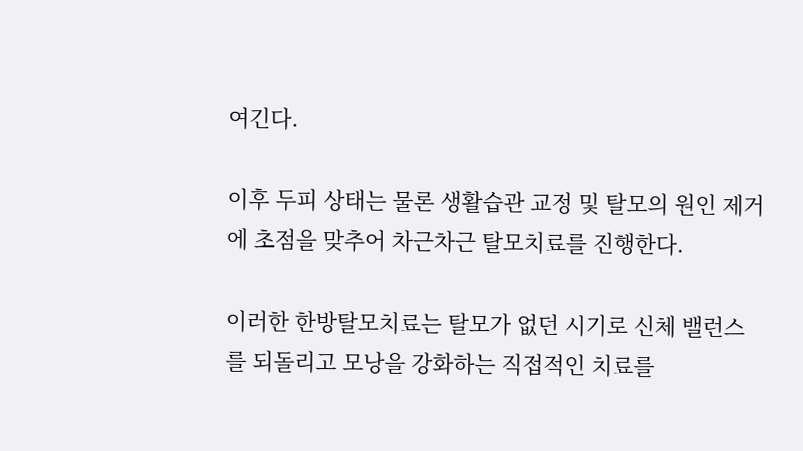여긴다.

이후 두피 상태는 물론 생활습관 교정 및 탈모의 원인 제거에 초점을 맞추어 차근차근 탈모치료를 진행한다.

이러한 한방탈모치료는 탈모가 없던 시기로 신체 밸런스를 되돌리고 모낭을 강화하는 직접적인 치료를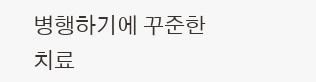병행하기에 꾸준한 치료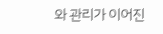와 관리가 이어진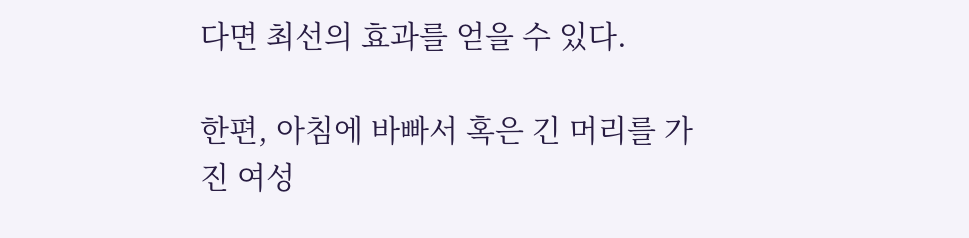다면 최선의 효과를 얻을 수 있다.

한편, 아침에 바빠서 혹은 긴 머리를 가진 여성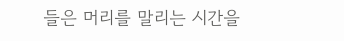들은 머리를 말리는 시간을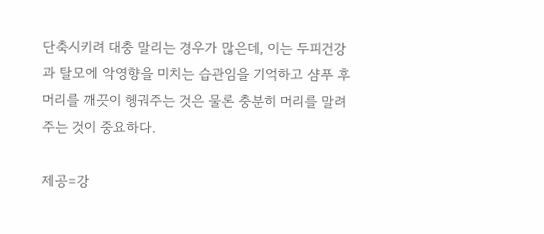단축시키려 대충 말리는 경우가 많은데, 이는 두피건강과 탈모에 악영향을 미치는 습관임을 기억하고 샴푸 후 머리를 깨끗이 헹궈주는 것은 물론 충분히 머리를 말려주는 것이 중요하다.

제공=강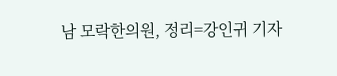남 모락한의원, 정리=강인귀 기자